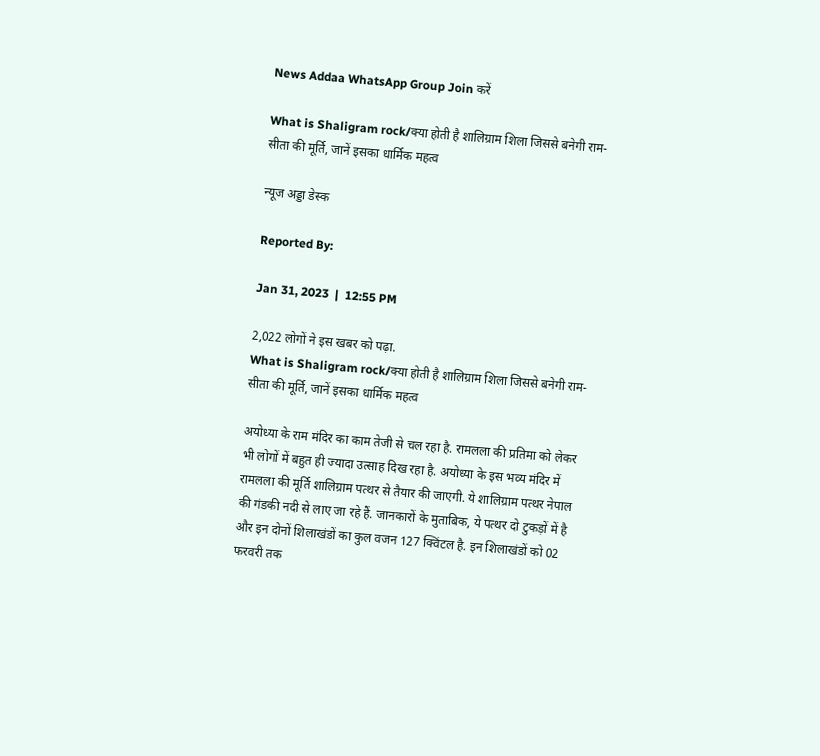News Addaa WhatsApp Group Join करें

What is Shaligram rock/क्या होती है शालिग्राम शिला जिससे बनेगी राम-सीता की मूर्ति, जानें इसका धार्मिक महत्व

न्यूज अड्डा डेस्क

Reported By:

Jan 31, 2023  |  12:55 PM

2,022 लोगों ने इस खबर को पढ़ा.
What is Shaligram rock/क्या होती है शालिग्राम शिला जिससे बनेगी राम-सीता की मूर्ति, जानें इसका धार्मिक महत्व

अयोध्या के राम मंदिर का काम तेजी से चल रहा है. रामलला की प्रतिमा को लेकर भी लोगों में बहुत ही ज्यादा उत्साह दिख रहा है. अयोध्या के इस भव्य मंदिर में रामलला की मूर्ति शालिग्राम पत्थर से तैयार की जाएगी. ये शालिग्राम पत्थर नेपाल की गंडकी नदी से लाए जा रहे हैं. जानकारों के मुताबिक, ये पत्थर दो टुकड़ों में है और इन दोनों शिलाखंडों का कुल वजन 127 क्विंटल है. इन शिलाखंडों को 02 फरवरी तक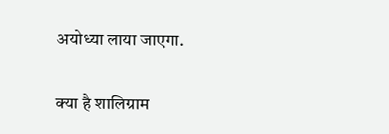अयोध्या लाया जाएगा.

क्या है शालिग्राम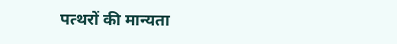पत्थरों की मान्यता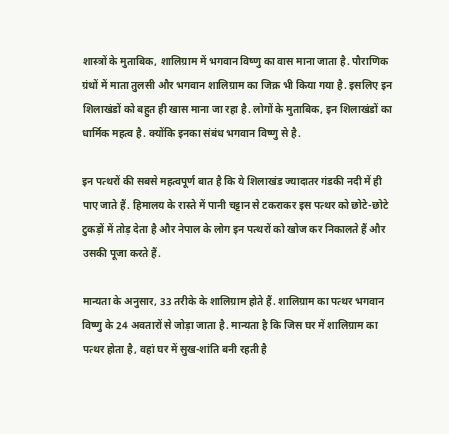शास्त्रों के मुताबिक, शालिग्राम में भगवान विष्णु का वास माना जाता है. पौराणिक ग्रंथों में माता तुलसी और भगवान शालिग्राम का जिक्र भी किया गया है. इसलिए इन शिलाखंडों को बहुत ही खास माना जा रहा है. लोगों के मुताबिक, इन शिलाखंडों का धार्मिक महत्व है. क्योंकि इनका संबंध भगवान विष्णु से है.

इन पत्थरों की सबसे महत्वपूर्ण बात है कि ये शिलाखंड ज्यादातर गंडकी नदी में ही पाए जाते हैं. हिमालय के रास्ते में पानी चट्टान से टकराकर इस पत्थर को छोटे-छोटे टुकड़ों में तोड़ देता है और नेपाल के लोग इन पत्थरों को खोज कर निकालते हैं और उसकी पूजा करते हैं.

मान्यता के अनुसार, 33 तरीके के शालिग्राम होते हैं. शालिग्राम का पत्थर भगवान विष्णु के 24 अवतारों से जोड़ा जाता है. मान्यता है कि जिस घर में शालिग्राम का पत्थर होता है, वहां घर में सुख-शांति बनी रहती है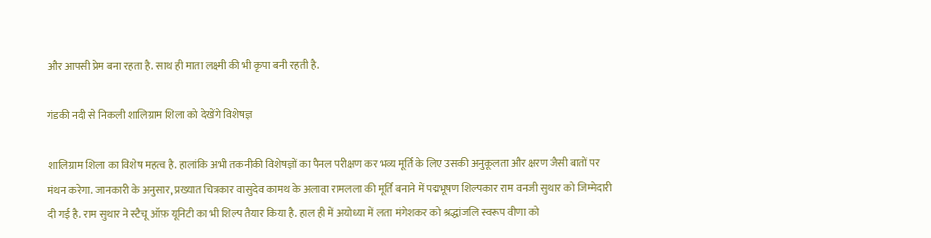और आपसी प्रेम बना रहता है. साथ ही माता लक्ष्मी की भी कृपा बनी रहती है.

गंडकी नदी से निकली शालिग्राम शिला को देखेंगे विशेषज्ञ

शालिग्राम शिला का विशेष महत्व है. हालांकि अभी तकनीकी विशेषज्ञों का पैनल परीक्षण कर भव्य मूर्ति के लिए उसकी अनुकूलता और क्षरण जैसी बातों पर मंथन करेगा. जानकारी के अनुसार, प्रख्यात चित्रकार वासुदेव कामथ के अलावा रामलला की मूर्ति बनाने में पद्मभूषण शिल्पकार राम वनजी सुथार को जिम्मेदारी दी गई है. राम सुथार ने स्टैचू ऑफ़ यूनिटी का भी शिल्प तैयार किया है. हाल ही में अयोध्या में लता मंगेशकर को श्रद्धांजलि स्वरूप वीणा को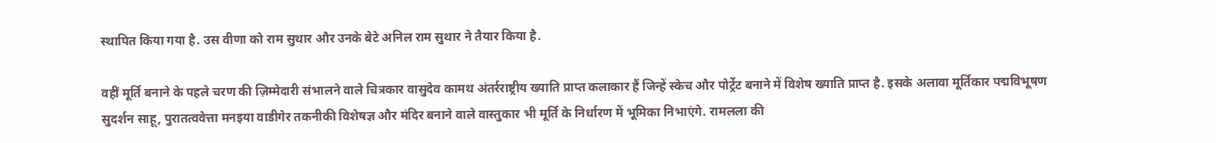स्थापित किया गया है. उस वीणा को राम सुथार और उनके बेटे अनिल राम सुथार ने तैयार किया है.

वहीं मूर्ति बनाने के पहले चरण की ज़िम्मेदारी संभालने वाले चित्रकार वासुदेव कामथ अंतर्रराष्ट्रीय ख्याति प्राप्त कलाकार हैं जिन्हें स्केच और पोर्ट्रेट बनाने में विशेष ख्याति प्राप्त है. इसके अलावा मूर्तिकार पद्मविभूषण सुदर्शन साहू, पुरातत्ववेत्ता मनइया वाडीगेर तकनीकी विशेषज्ञ और मंदिर बनाने वाले वास्तुकार भी मूर्ति के निर्धारण में भूमिका निभाएंगे. रामलला की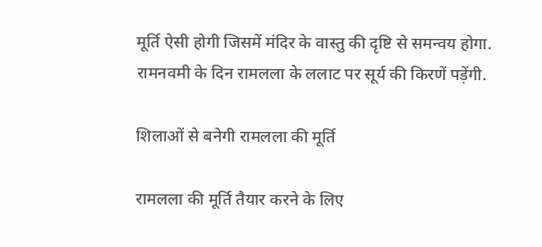मूर्ति ऐसी होगी जिसमें मंदिर के वास्तु की दृष्टि से समन्वय होगा. रामनवमी के दिन रामलला के ललाट पर सूर्य की किरणें पड़ेंगी.

शिलाओं से बनेगी रामलला की मूर्ति

रामलला की मूर्ति तैयार करने के लिए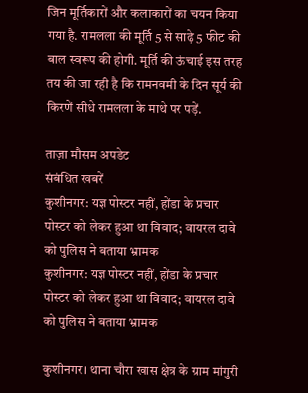जिन मूर्तिकारों और कलाकारों का चयन किया गया है. रामलला की मूर्ति 5 से साढ़े 5 फीट की बाल स्वरूप की होगी. मूर्ति की ऊंचाई इस तरह तय की जा रही है कि रामनवमी के दिन सूर्य की किरणें सीधे रामलला के माथे पर पड़ें.

ताज़ा मौसम अपडेट
संबंधित खबरें
कुशीनगर: यज्ञ पोस्टर नहीं, होंडा के प्रचार पोस्टर को लेकर हुआ था विवाद; वायरल दावे को पुलिस ने बताया भ्रामक
कुशीनगर: यज्ञ पोस्टर नहीं, होंडा के प्रचार पोस्टर को लेकर हुआ था विवाद; वायरल दावे को पुलिस ने बताया भ्रामक

कुशीनगर। थाना चौरा खास क्षेत्र के ग्राम मांगुरी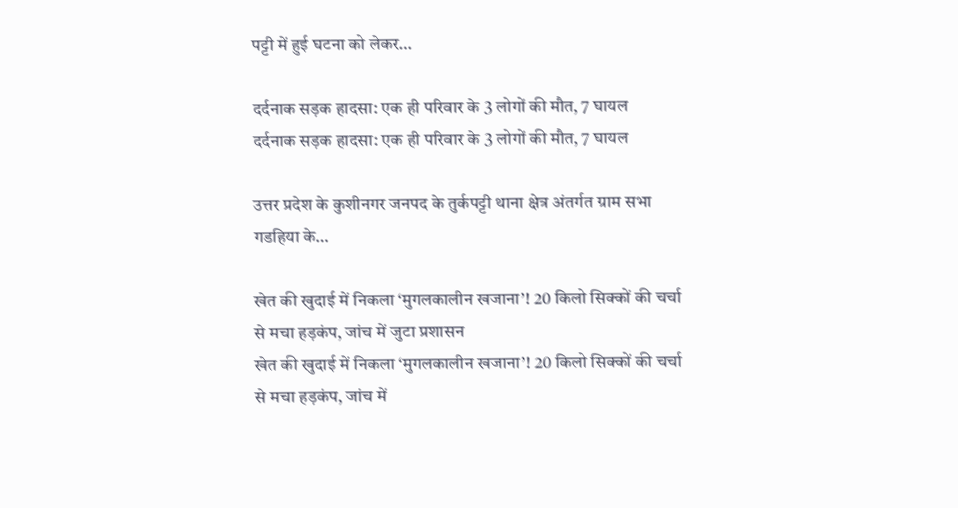पट्टी में हुई घटना को लेकर…

दर्दनाक सड़क हादसा: एक ही परिवार के 3 लोगों की मौत, 7 घायल
दर्दनाक सड़क हादसा: एक ही परिवार के 3 लोगों की मौत, 7 घायल

उत्तर प्रदेश के कुशीनगर जनपद के तुर्कपट्टी थाना क्षेत्र अंतर्गत ग्राम सभा गडहिया के…

खेत की खुदाई में निकला ‘मुगलकालीन खजाना’! 20 किलो सिक्कों की चर्चा से मचा हड़कंप, जांच में जुटा प्रशासन
खेत की खुदाई में निकला ‘मुगलकालीन खजाना’! 20 किलो सिक्कों की चर्चा से मचा हड़कंप, जांच में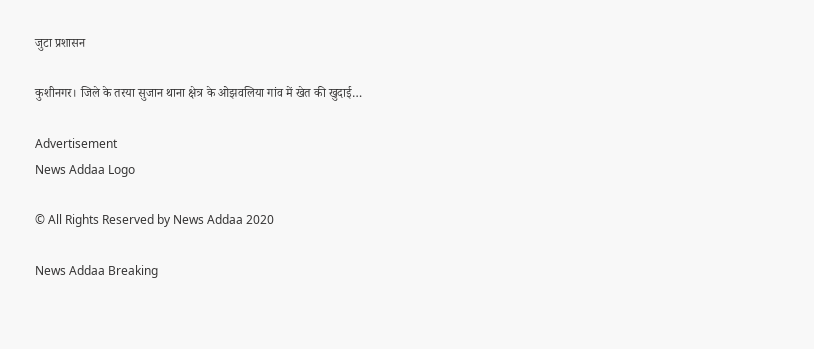जुटा प्रशासन

कुशीनगर। जिले के तरया सुजान थाना क्षेत्र के ओझवलिया गांव में खेत की खुदाई…

Advertisement
News Addaa Logo

© All Rights Reserved by News Addaa 2020

News Addaa Breaking